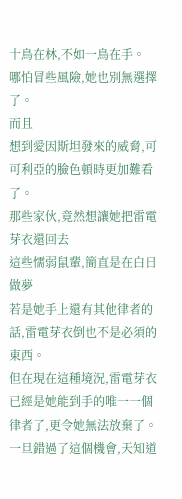十鳥在林,不如一鳥在手。
哪怕冒些風險,她也別無選擇了。
而且
想到愛因斯坦發來的威脅,可可利亞的臉色頓時更加難看了。
那些家伙,竟然想讓她把雷電芽衣還回去
這些懦弱鼠輩,簡直是在白日做夢
若是她手上還有其他律者的話,雷電芽衣倒也不是必須的東西。
但在現在這種境況,雷電芽衣已經是她能到手的唯一一個律者了,更令她無法放棄了。
一旦錯過了這個機會,天知道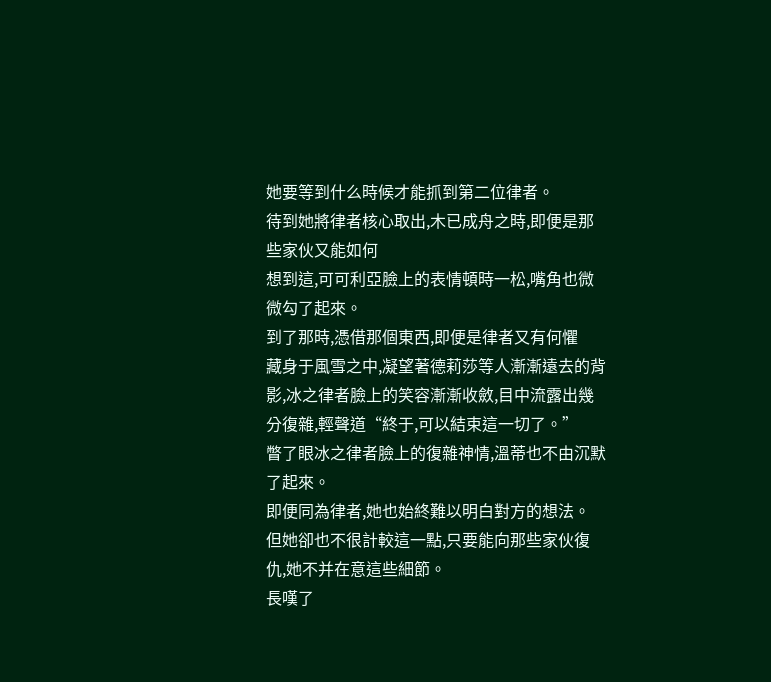她要等到什么時候才能抓到第二位律者。
待到她將律者核心取出,木已成舟之時,即便是那些家伙又能如何
想到這,可可利亞臉上的表情頓時一松,嘴角也微微勾了起來。
到了那時,憑借那個東西,即便是律者又有何懼
藏身于風雪之中,凝望著德莉莎等人漸漸遠去的背影,冰之律者臉上的笑容漸漸收斂,目中流露出幾分復雜,輕聲道“終于,可以結束這一切了。”
瞥了眼冰之律者臉上的復雜神情,溫蒂也不由沉默了起來。
即便同為律者,她也始終難以明白對方的想法。
但她卻也不很計較這一點,只要能向那些家伙復仇,她不并在意這些細節。
長嘆了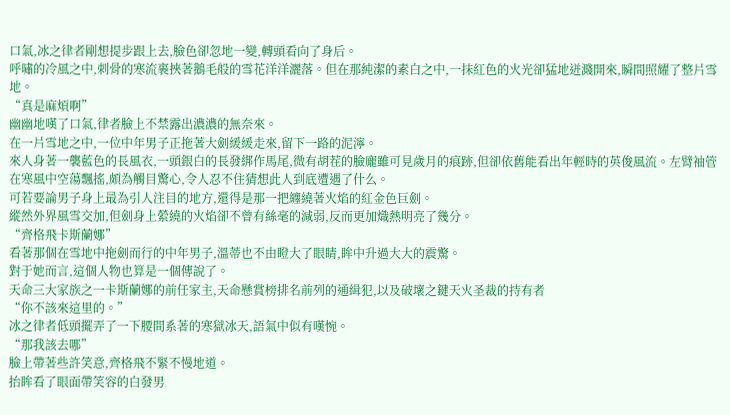口氣,冰之律者剛想提步跟上去,臉色卻忽地一變,轉頭看向了身后。
呼嘯的冷風之中,刺骨的寒流裹挾著鵝毛般的雪花洋洋灑落。但在那純潔的素白之中,一抹紅色的火光卻猛地迸濺開來,瞬間照耀了整片雪地。
“真是麻煩啊”
幽幽地嘆了口氣,律者臉上不禁露出濃濃的無奈來。
在一片雪地之中,一位中年男子正拖著大劍緩緩走來,留下一路的泥濘。
來人身著一襲藍色的長風衣,一頭銀白的長發綁作馬尾,微有胡茬的臉龐雖可見歲月的痕跡,但卻依舊能看出年輕時的英俊風流。左臂袖管在寒風中空蕩飄搖,頗為觸目驚心,令人忍不住猜想此人到底遭遇了什么。
可若要論男子身上最為引人注目的地方,還得是那一把纏繞著火焰的紅金色巨劍。
縱然外界風雪交加,但劍身上縈繞的火焰卻不曾有絲毫的減弱,反而更加熾熱明亮了幾分。
“齊格飛卡斯蘭娜”
看著那個在雪地中拖劍而行的中年男子,溫蒂也不由瞪大了眼睛,眸中升過大大的震驚。
對于她而言,這個人物也算是一個傳說了。
天命三大家族之一卡斯蘭娜的前任家主,天命懸賞榜排名前列的通緝犯,以及破壞之鍵天火圣裁的持有者
“你不該來這里的。”
冰之律者低頭擺弄了一下腰間系著的寒獄冰天,語氣中似有嘆惋。
“那我該去哪”
臉上帶著些許笑意,齊格飛不緊不慢地道。
抬眸看了眼面帶笑容的白發男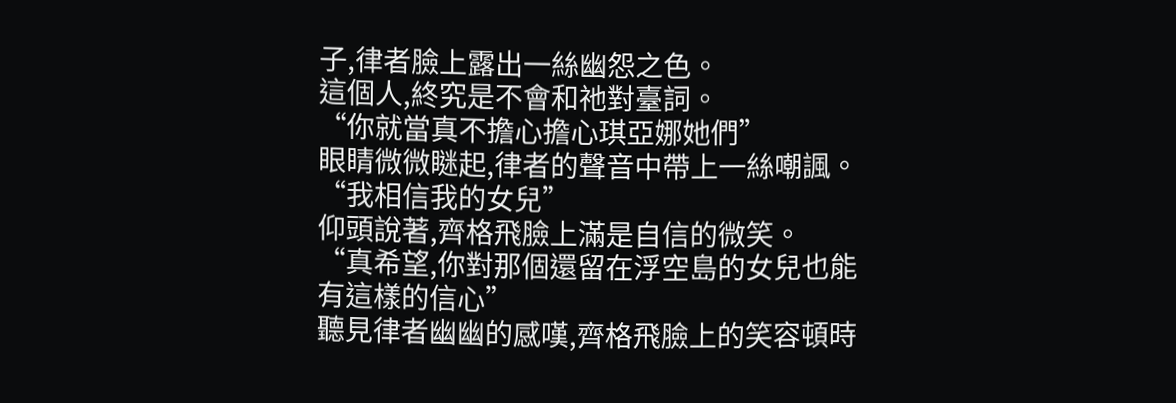子,律者臉上露出一絲幽怨之色。
這個人,終究是不會和祂對臺詞。
“你就當真不擔心擔心琪亞娜她們”
眼睛微微瞇起,律者的聲音中帶上一絲嘲諷。
“我相信我的女兒”
仰頭說著,齊格飛臉上滿是自信的微笑。
“真希望,你對那個還留在浮空島的女兒也能有這樣的信心”
聽見律者幽幽的感嘆,齊格飛臉上的笑容頓時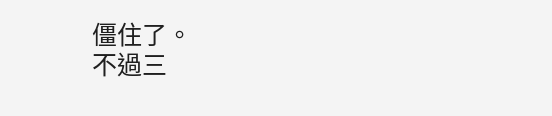僵住了。
不過三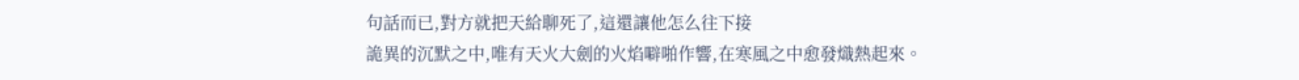句話而已,對方就把天給聊死了,這還讓他怎么往下接
詭異的沉默之中,唯有天火大劍的火焰噼啪作響,在寒風之中愈發熾熱起來。